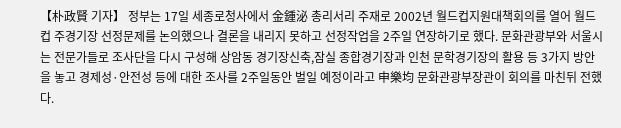【朴政賢 기자】 정부는 17일 세종로청사에서 金鍾泌 총리서리 주재로 2002년 월드컵지원대책회의를 열어 월드컵 주경기장 선정문제를 논의했으나 결론을 내리지 못하고 선정작업을 2주일 연장하기로 했다. 문화관광부와 서울시는 전문가들로 조사단을 다시 구성해 상암동 경기장신축,잠실 종합경기장과 인천 문학경기장의 활용 등 3가지 방안을 놓고 경제성·안전성 등에 대한 조사를 2주일동안 벌일 예정이라고 申樂均 문화관광부장관이 회의를 마친뒤 전했다.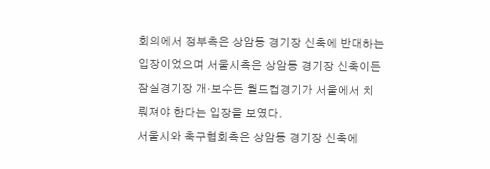회의에서 정부측은 상암동 경기장 신축에 반대하는 입장이었으며 서울시측은 상암동 경기장 신축이든 잠실경기장 개·보수든 월드컵경기가 서울에서 치뤄져야 한다는 입장을 보였다.
서울시와 축구협회측은 상암동 경기장 신축에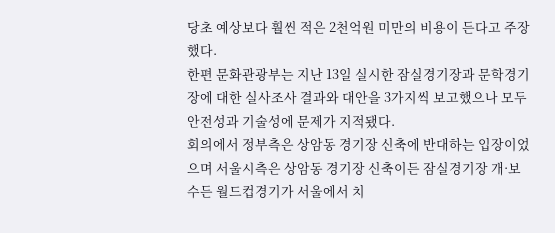당초 예상보다 훨씬 적은 2천억원 미만의 비용이 든다고 주장했다.
한편 문화관광부는 지난 13일 실시한 잠실경기장과 문학경기장에 대한 실사조사 결과와 대안을 3가지씩 보고했으나 모두 안전성과 기술성에 문제가 지적됐다.
회의에서 정부측은 상암동 경기장 신축에 반대하는 입장이었으며 서울시측은 상암동 경기장 신축이든 잠실경기장 개·보수든 월드컵경기가 서울에서 치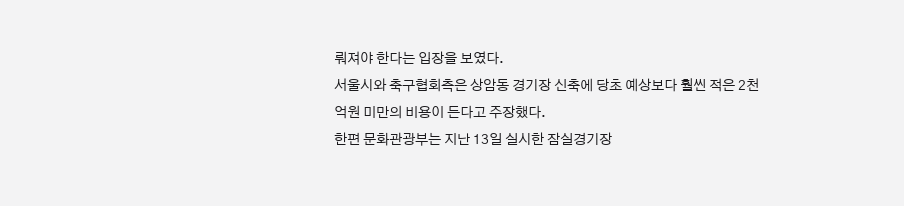뤄져야 한다는 입장을 보였다.
서울시와 축구협회측은 상암동 경기장 신축에 당초 예상보다 훨씬 적은 2천억원 미만의 비용이 든다고 주장했다.
한편 문화관광부는 지난 13일 실시한 잠실경기장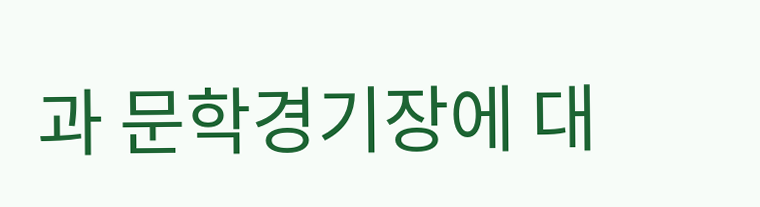과 문학경기장에 대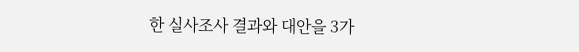한 실사조사 결과와 대안을 3가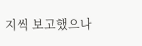지씩 보고했으나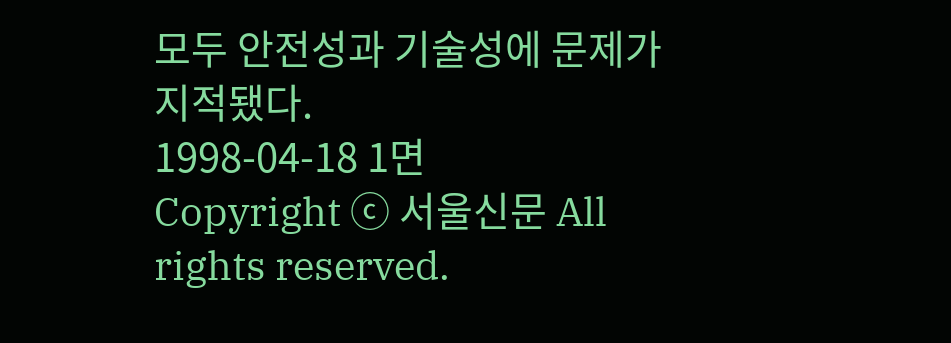모두 안전성과 기술성에 문제가 지적됐다.
1998-04-18 1면
Copyright ⓒ 서울신문 All rights reserved.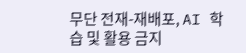무단 전재-재배포, AI 학습 및 활용 금지